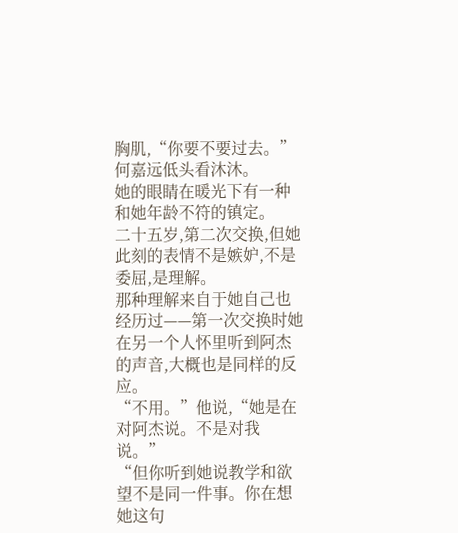胸肌,“你要不要过去。”
何嘉远低头看沐沐。
她的眼睛在暖光下有一种和她年龄不符的镇定。
二十五岁,第二次交换,但她此刻的表情不是嫉妒,不是委屈,是理解。
那种理解来自于她自己也经历过——第一次交换时她在另一个人怀里听到阿杰的声音,大概也是同样的反应。
“不用。”他说,“她是在对阿杰说。不是对我说。”
“但你听到她说教学和欲望不是同一件事。你在想她这句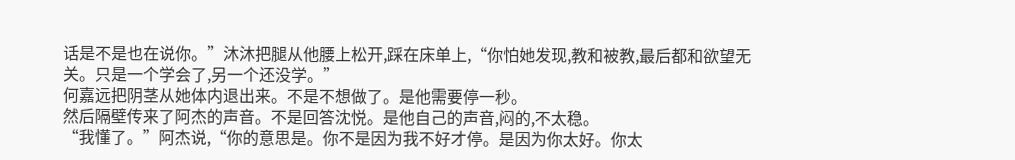话是不是也在说你。”沐沐把腿从他腰上松开,踩在床单上,“你怕她发现,教和被教,最后都和欲望无关。只是一个学会了,另一个还没学。”
何嘉远把阴茎从她体内退出来。不是不想做了。是他需要停一秒。
然后隔壁传来了阿杰的声音。不是回答沈悦。是他自己的声音,闷的,不太稳。
“我懂了。”阿杰说,“你的意思是。你不是因为我不好才停。是因为你太好。你太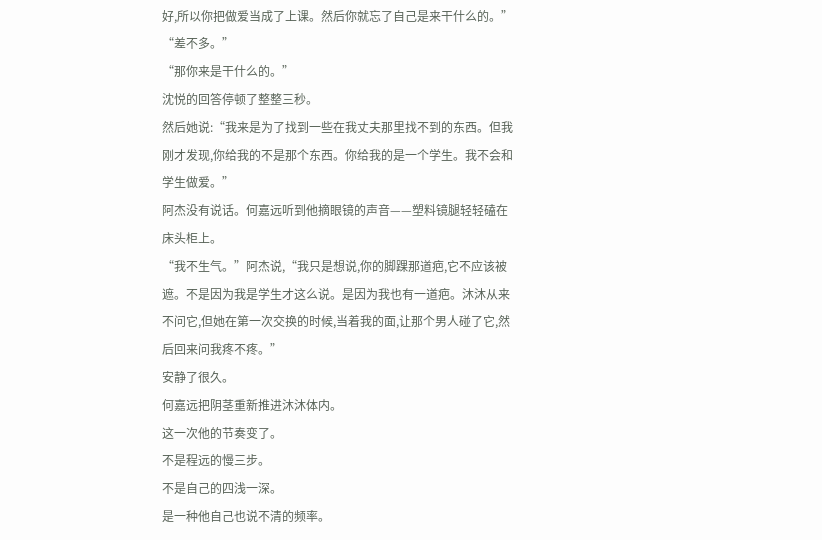好,所以你把做爱当成了上课。然后你就忘了自己是来干什么的。”
“差不多。”
“那你来是干什么的。”
沈悦的回答停顿了整整三秒。
然后她说:“我来是为了找到一些在我丈夫那里找不到的东西。但我刚才发现,你给我的不是那个东西。你给我的是一个学生。我不会和学生做爱。”
阿杰没有说话。何嘉远听到他摘眼镜的声音——塑料镜腿轻轻磕在床头柜上。
“我不生气。”阿杰说,“我只是想说,你的脚踝那道疤,它不应该被遮。不是因为我是学生才这么说。是因为我也有一道疤。沐沐从来不问它,但她在第一次交换的时候,当着我的面,让那个男人碰了它,然后回来问我疼不疼。”
安静了很久。
何嘉远把阴茎重新推进沐沐体内。
这一次他的节奏变了。
不是程远的慢三步。
不是自己的四浅一深。
是一种他自己也说不清的频率。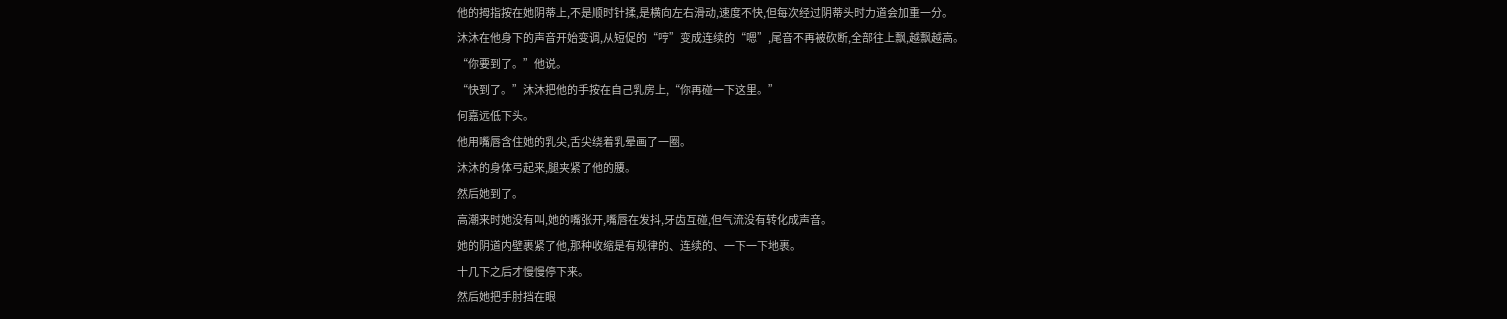他的拇指按在她阴蒂上,不是顺时针揉,是横向左右滑动,速度不快,但每次经过阴蒂头时力道会加重一分。
沐沐在他身下的声音开始变调,从短促的“哼”变成连续的“嗯”,尾音不再被砍断,全部往上飘,越飘越高。
“你要到了。”他说。
“快到了。”沐沐把他的手按在自己乳房上,“你再碰一下这里。”
何嘉远低下头。
他用嘴唇含住她的乳尖,舌尖绕着乳晕画了一圈。
沐沐的身体弓起来,腿夹紧了他的腰。
然后她到了。
高潮来时她没有叫,她的嘴张开,嘴唇在发抖,牙齿互碰,但气流没有转化成声音。
她的阴道内壁裹紧了他,那种收缩是有规律的、连续的、一下一下地裹。
十几下之后才慢慢停下来。
然后她把手肘挡在眼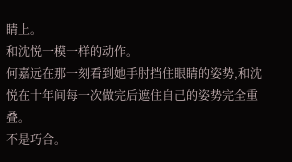睛上。
和沈悦一模一样的动作。
何嘉远在那一刻看到她手肘挡住眼睛的姿势,和沈悦在十年间每一次做完后遮住自己的姿势完全重叠。
不是巧合。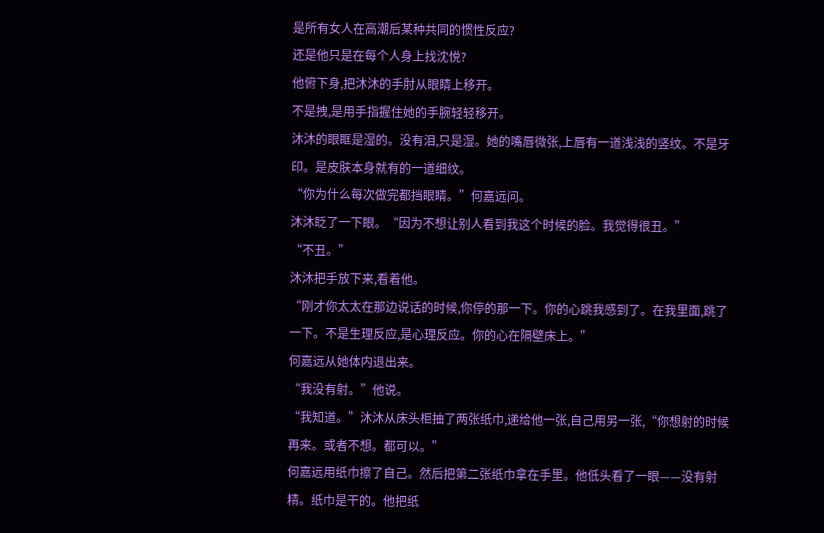是所有女人在高潮后某种共同的惯性反应?
还是他只是在每个人身上找沈悦?
他俯下身,把沐沐的手肘从眼睛上移开。
不是拽,是用手指握住她的手腕轻轻移开。
沐沐的眼眶是湿的。没有泪,只是湿。她的嘴唇微张,上唇有一道浅浅的竖纹。不是牙印。是皮肤本身就有的一道细纹。
“你为什么每次做完都挡眼睛。”何嘉远问。
沐沐眨了一下眼。“因为不想让别人看到我这个时候的脸。我觉得很丑。”
“不丑。”
沐沐把手放下来,看着他。
“刚才你太太在那边说话的时候,你停的那一下。你的心跳我感到了。在我里面,跳了一下。不是生理反应,是心理反应。你的心在隔壁床上。”
何嘉远从她体内退出来。
“我没有射。”他说。
“我知道。”沐沐从床头柜抽了两张纸巾,递给他一张,自己用另一张,“你想射的时候再来。或者不想。都可以。”
何嘉远用纸巾擦了自己。然后把第二张纸巾拿在手里。他低头看了一眼——没有射精。纸巾是干的。他把纸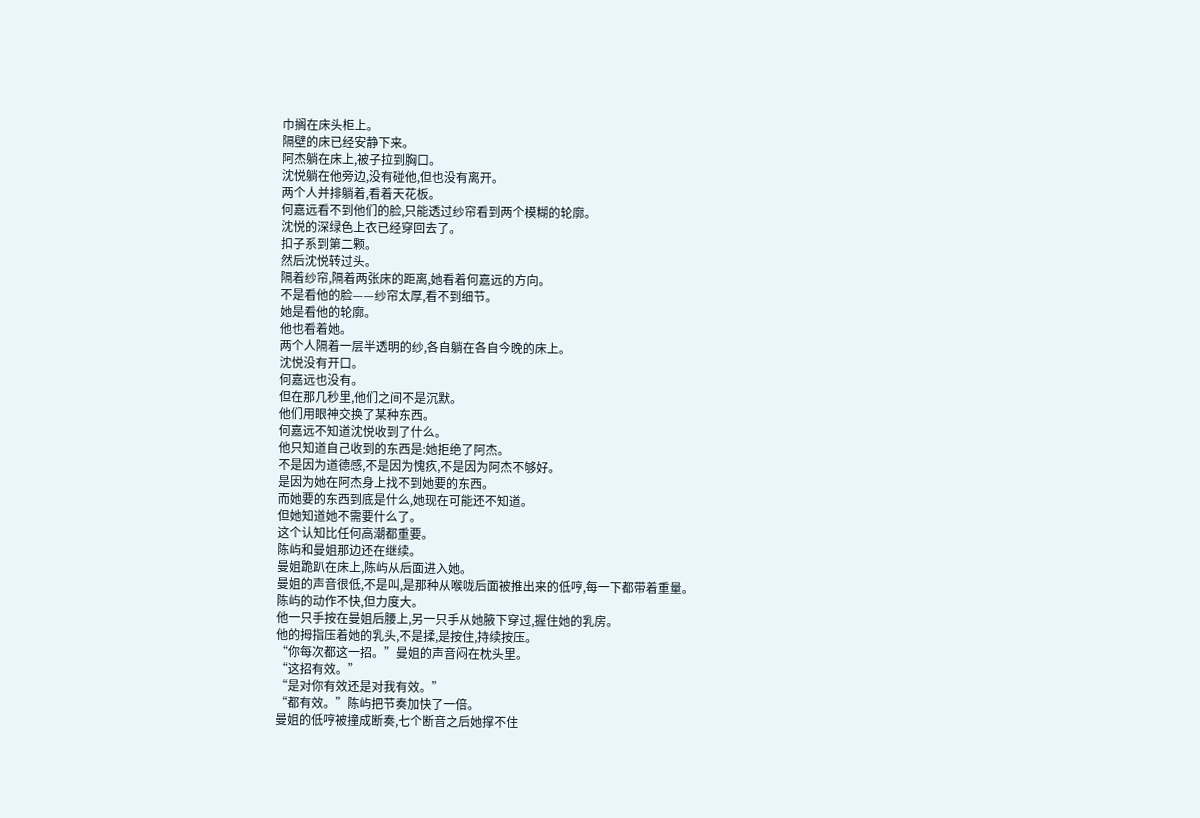巾搁在床头柜上。
隔壁的床已经安静下来。
阿杰躺在床上,被子拉到胸口。
沈悦躺在他旁边,没有碰他,但也没有离开。
两个人并排躺着,看着天花板。
何嘉远看不到他们的脸,只能透过纱帘看到两个模糊的轮廓。
沈悦的深绿色上衣已经穿回去了。
扣子系到第二颗。
然后沈悦转过头。
隔着纱帘,隔着两张床的距离,她看着何嘉远的方向。
不是看他的脸——纱帘太厚,看不到细节。
她是看他的轮廓。
他也看着她。
两个人隔着一层半透明的纱,各自躺在各自今晚的床上。
沈悦没有开口。
何嘉远也没有。
但在那几秒里,他们之间不是沉默。
他们用眼神交换了某种东西。
何嘉远不知道沈悦收到了什么。
他只知道自己收到的东西是:她拒绝了阿杰。
不是因为道德感,不是因为愧疚,不是因为阿杰不够好。
是因为她在阿杰身上找不到她要的东西。
而她要的东西到底是什么,她现在可能还不知道。
但她知道她不需要什么了。
这个认知比任何高潮都重要。
陈屿和曼姐那边还在继续。
曼姐跪趴在床上,陈屿从后面进入她。
曼姐的声音很低,不是叫,是那种从喉咙后面被推出来的低哼,每一下都带着重量。
陈屿的动作不快,但力度大。
他一只手按在曼姐后腰上,另一只手从她腋下穿过,握住她的乳房。
他的拇指压着她的乳头,不是揉,是按住,持续按压。
“你每次都这一招。”曼姐的声音闷在枕头里。
“这招有效。”
“是对你有效还是对我有效。”
“都有效。”陈屿把节奏加快了一倍。
曼姐的低哼被撞成断奏,七个断音之后她撑不住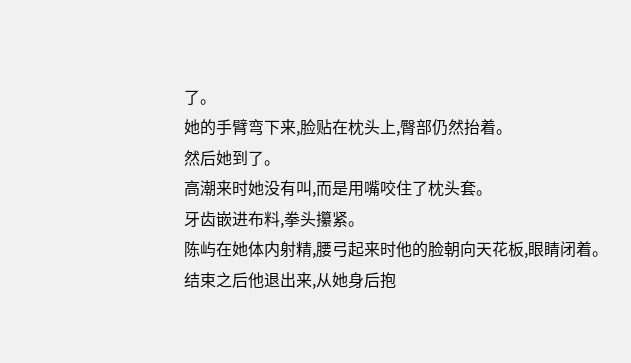了。
她的手臂弯下来,脸贴在枕头上,臀部仍然抬着。
然后她到了。
高潮来时她没有叫,而是用嘴咬住了枕头套。
牙齿嵌进布料,拳头攥紧。
陈屿在她体内射精,腰弓起来时他的脸朝向天花板,眼睛闭着。
结束之后他退出来,从她身后抱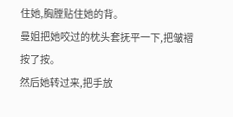住她,胸膛贴住她的背。
曼姐把她咬过的枕头套抚平一下,把皱褶按了按。
然后她转过来,把手放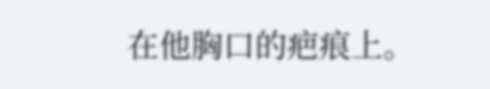在他胸口的疤痕上。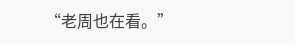“老周也在看。”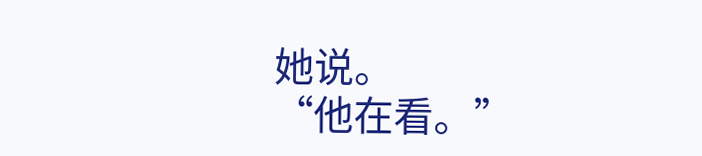她说。
“他在看。”